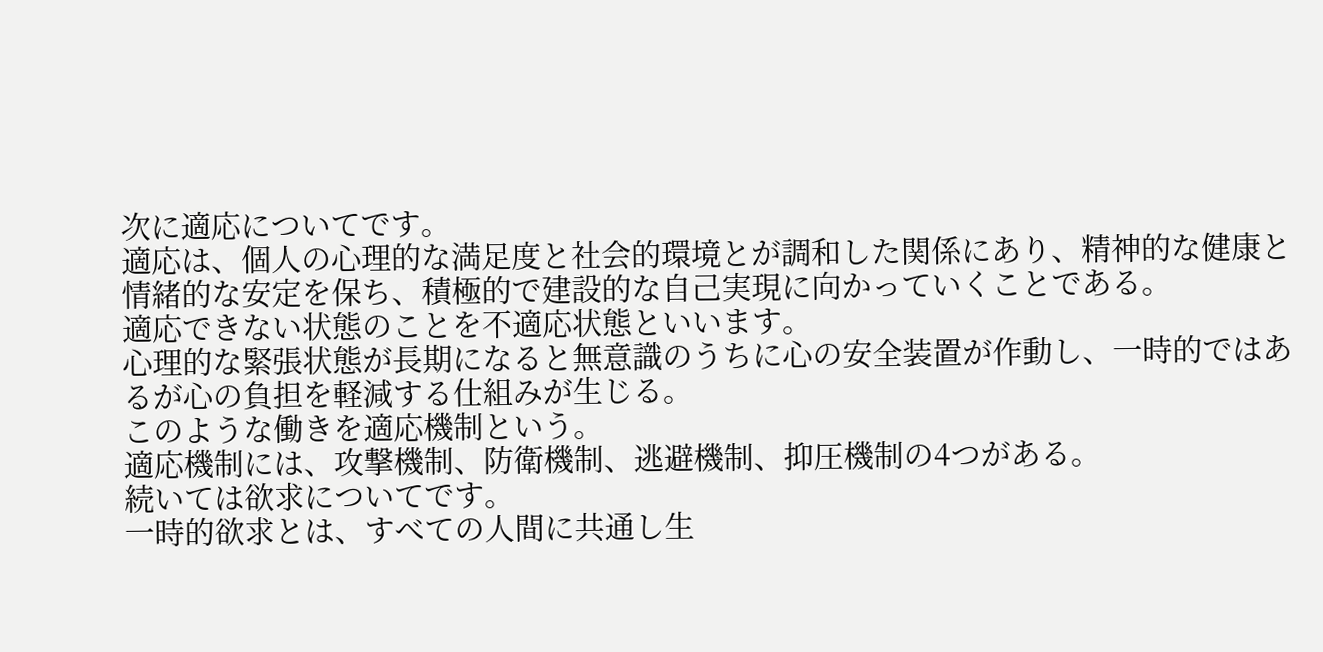次に適応についてです。
適応は、個人の心理的な満足度と社会的環境とが調和した関係にあり、精神的な健康と情緒的な安定を保ち、積極的で建設的な自己実現に向かっていくことである。
適応できない状態のことを不適応状態といいます。
心理的な緊張状態が長期になると無意識のうちに心の安全装置が作動し、一時的ではあるが心の負担を軽減する仕組みが生じる。
このような働きを適応機制という。
適応機制には、攻撃機制、防衛機制、逃避機制、抑圧機制の4つがある。
続いては欲求についてです。
一時的欲求とは、すべての人間に共通し生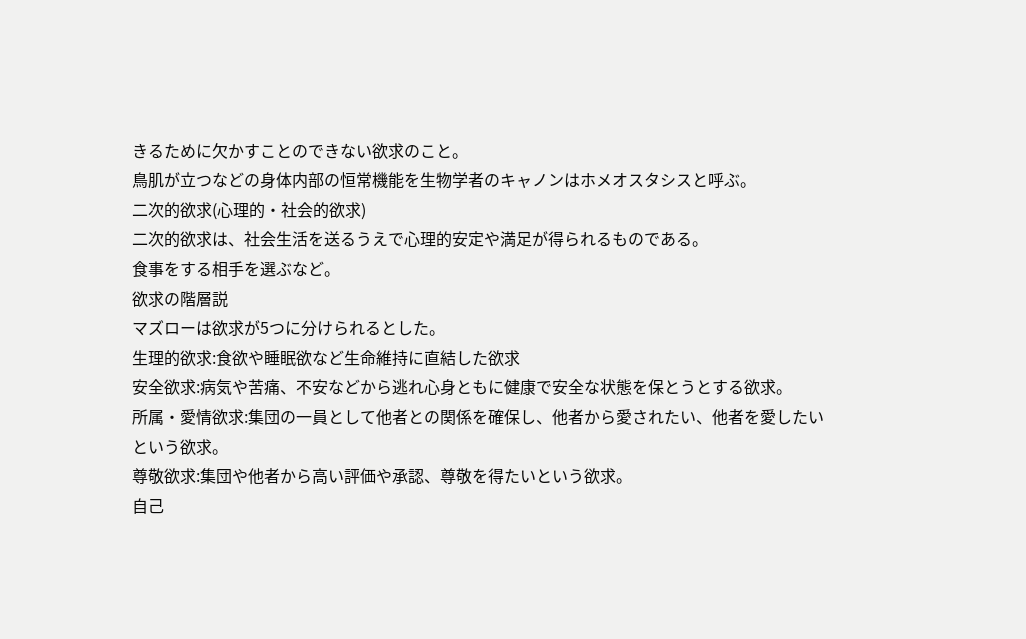きるために欠かすことのできない欲求のこと。
鳥肌が立つなどの身体内部の恒常機能を生物学者のキャノンはホメオスタシスと呼ぶ。
二次的欲求(心理的・社会的欲求)
二次的欲求は、社会生活を送るうえで心理的安定や満足が得られるものである。
食事をする相手を選ぶなど。
欲求の階層説
マズローは欲求が5つに分けられるとした。
生理的欲求:食欲や睡眠欲など生命維持に直結した欲求
安全欲求:病気や苦痛、不安などから逃れ心身ともに健康で安全な状態を保とうとする欲求。
所属・愛情欲求:集団の一員として他者との関係を確保し、他者から愛されたい、他者を愛したいという欲求。
尊敬欲求:集団や他者から高い評価や承認、尊敬を得たいという欲求。
自己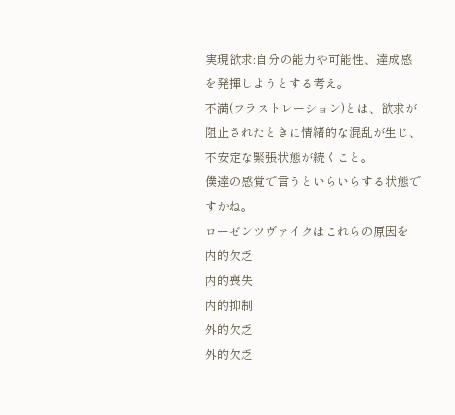実現欲求:自分の能力や可能性、達成感を発揮しようとする考え。
不満(フラストレーション)とは、欲求が阻止されたときに情緒的な混乱が生じ、不安定な緊張状態が続くこと。
僕達の感覚で言うといらいらする状態ですかね。
ローゼンツヴァイクはこれらの原因を
内的欠乏
内的喪失
内的抑制
外的欠乏
外的欠乏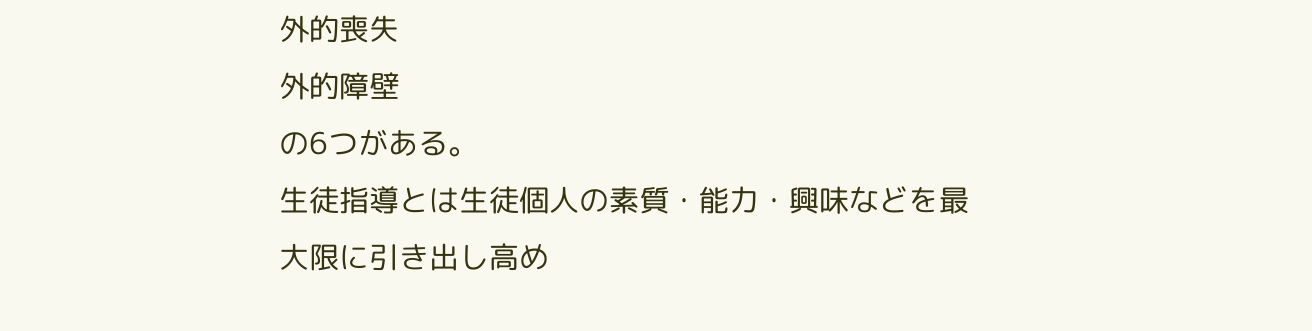外的喪失
外的障壁
の6つがある。
生徒指導とは生徒個人の素質・能力・興味などを最大限に引き出し高め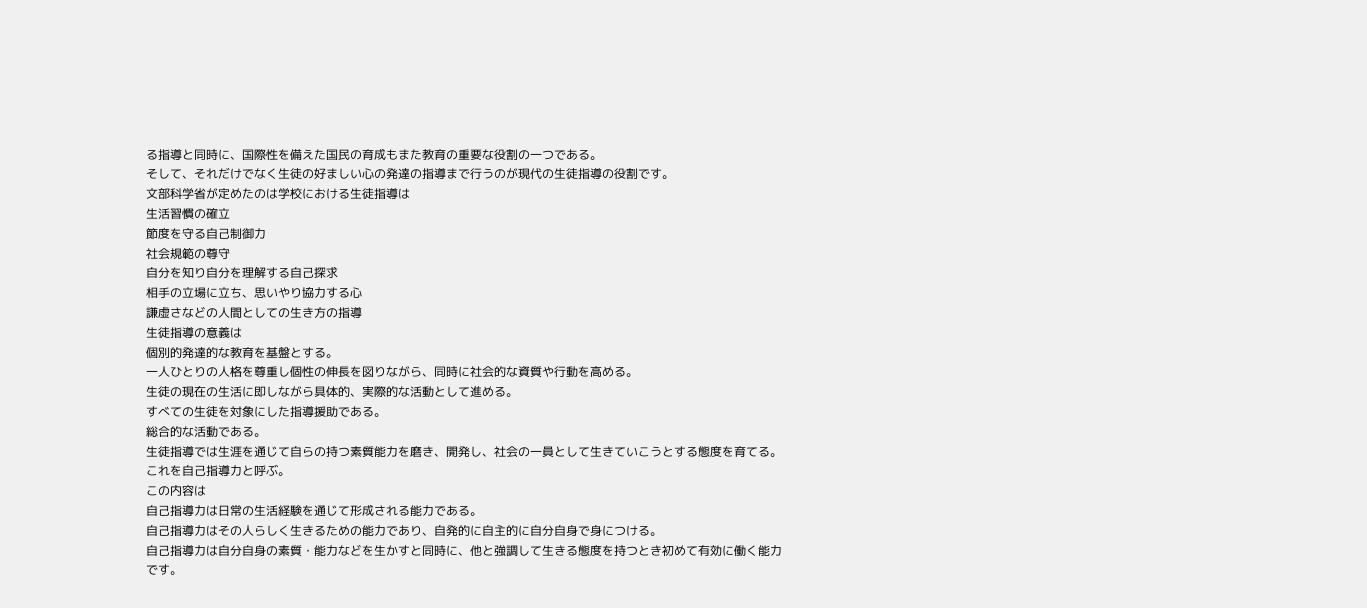る指導と同時に、国際性を備えた国民の育成もまた教育の重要な役割の一つである。
そして、それだけでなく生徒の好ましい心の発達の指導まで行うのが現代の生徒指導の役割です。
文部科学省が定めたのは学校における生徒指導は
生活習慣の確立
節度を守る自己制御力
社会規範の尊守
自分を知り自分を理解する自己探求
相手の立場に立ち、思いやり協力する心
謙虚さなどの人間としての生き方の指導
生徒指導の意義は
個別的発達的な教育を基盤とする。
一人ひとりの人格を尊重し個性の伸長を図りながら、同時に社会的な資質や行動を高める。
生徒の現在の生活に即しながら具体的、実際的な活動として進める。
すべての生徒を対象にした指導援助である。
総合的な活動である。
生徒指導では生涯を通じて自らの持つ素質能力を磨き、開発し、社会の一員として生きていこうとする態度を育てる。
これを自己指導力と呼ぶ。
この内容は
自己指導力は日常の生活経験を通じて形成される能力である。
自己指導力はその人らしく生きるための能力であり、自発的に自主的に自分自身で身につける。
自己指導力は自分自身の素質・能力などを生かすと同時に、他と強調して生きる態度を持つとき初めて有効に働く能力です。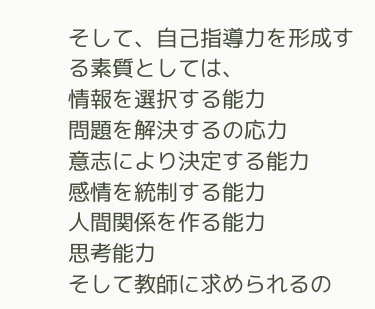そして、自己指導力を形成する素質としては、
情報を選択する能力
問題を解決するの応力
意志により決定する能力
感情を統制する能力
人間関係を作る能力
思考能力
そして教師に求められるの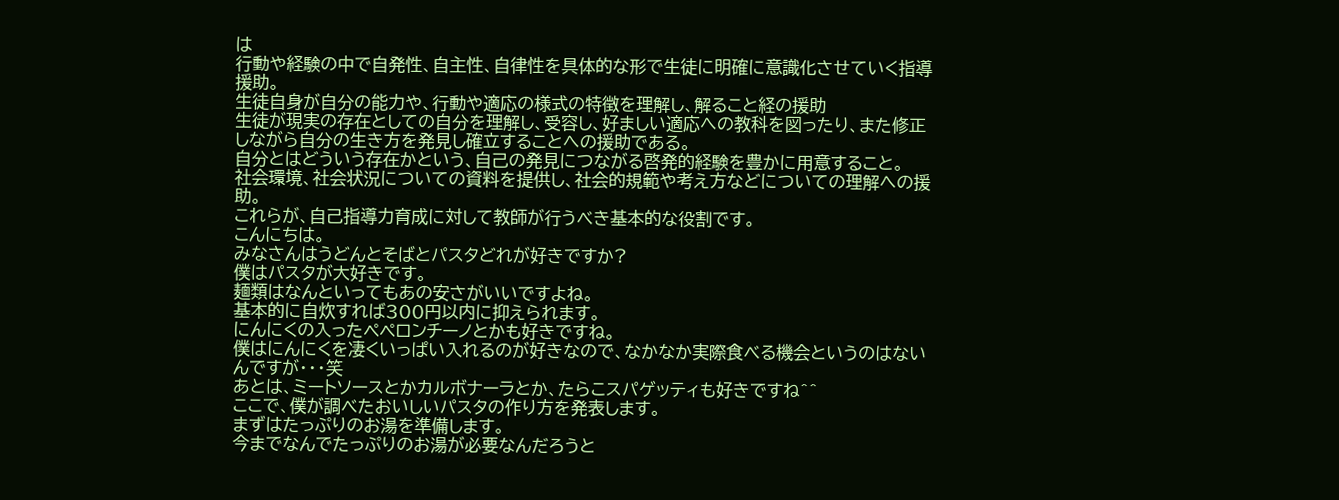は
行動や経験の中で自発性、自主性、自律性を具体的な形で生徒に明確に意識化させていく指導援助。
生徒自身が自分の能力や、行動や適応の様式の特徴を理解し、解ること経の援助
生徒が現実の存在としての自分を理解し、受容し、好ましい適応への教科を図ったり、また修正しながら自分の生き方を発見し確立することへの援助である。
自分とはどういう存在かという、自己の発見につながる啓発的経験を豊かに用意すること。
社会環境、社会状況についての資料を提供し、社会的規範や考え方などについての理解への援助。
これらが、自己指導力育成に対して教師が行うべき基本的な役割です。
こんにちは。
みなさんはうどんとそばとパスタどれが好きですか?
僕はパスタが大好きです。
麺類はなんといってもあの安さがいいですよね。
基本的に自炊すれば300円以内に抑えられます。
にんにくの入ったペペロンチーノとかも好きですね。
僕はにんにくを凄くいっぱい入れるのが好きなので、なかなか実際食べる機会というのはないんですが・・・笑
あとは、ミートソースとかカルボナーラとか、たらこスパゲッティも好きですね^^
ここで、僕が調べたおいしいパスタの作り方を発表します。
まずはたっぷりのお湯を準備します。
今までなんでたっぷりのお湯が必要なんだろうと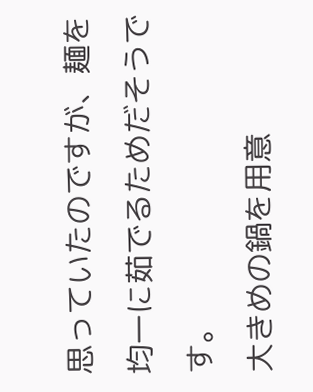思っていたのですが、麺を均一に茹でるためだそうです。
大きめの鍋を用意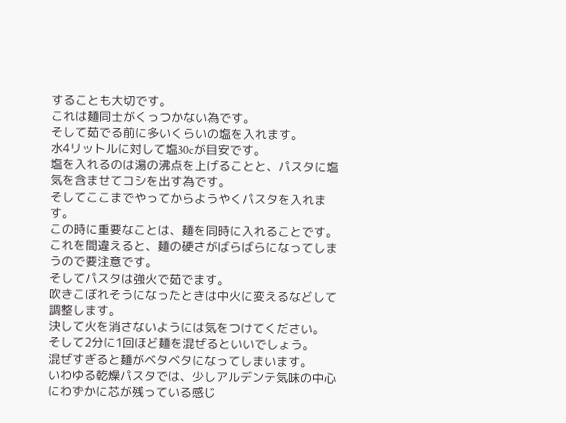することも大切です。
これは麺同士がくっつかない為です。
そして茹でる前に多いくらいの塩を入れます。
水4リットルに対して塩30cが目安です。
塩を入れるのは湯の沸点を上げることと、パスタに塩気を含ませてコシを出す為です。
そしてここまでやってからようやくパスタを入れます。
この時に重要なことは、麺を同時に入れることです。
これを間違えると、麺の硬さがばらばらになってしまうので要注意です。
そしてパスタは強火で茹でます。
吹きこぼれそうになったときは中火に変えるなどして調整します。
決して火を消さないようには気をつけてください。
そして2分に1回ほど麺を混ぜるといいでしょう。
混ぜすぎると麺がベタベタになってしまいます。
いわゆる乾燥パスタでは、少しアルデンテ気味の中心にわずかに芯が残っている感じ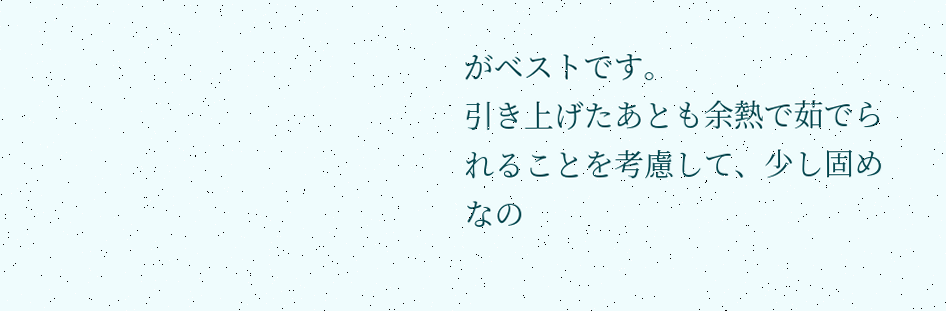がベストです。
引き上げたあとも余熱で茹でられることを考慮して、少し固めなの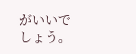がいいでしょう。